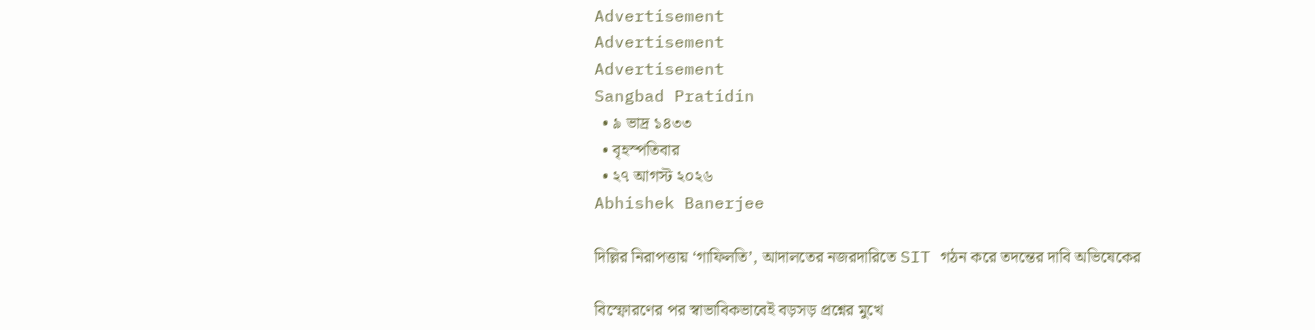Advertisement
Advertisement
Advertisement
Sangbad Pratidin
  • ৯ ভাদ্র ১৪৩৩
  • বৃহস্পতিবার
  • ২৭ আগস্ট ২০২৬
Abhishek Banerjee

দিল্লির নিরাপত্তায় ‘গাফিলতি’, আদালতের নজরদারিতে SIT গঠন করে তদন্তের দাবি অভিষেকের

বিস্ফোরণের পর স্বাভাবিকভাবেই বড়সড় প্রশ্নের মুখে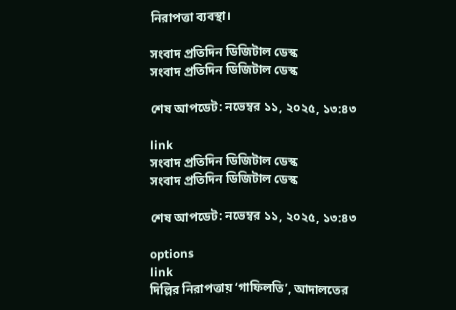নিরাপত্তা ব্যবস্থা।

সংবাদ প্রতিদিন ডিজিটাল ডেস্ক
সংবাদ প্রতিদিন ডিজিটাল ডেস্ক

শেষ আপডেট: নভেম্বর ১১, ২০২৫, ১৩:৪৩

link
সংবাদ প্রতিদিন ডিজিটাল ডেস্ক
সংবাদ প্রতিদিন ডিজিটাল ডেস্ক

শেষ আপডেট: নভেম্বর ১১, ২০২৫, ১৩:৪৩

options
link
দিল্লির নিরাপত্তায় ‘গাফিলতি’, আদালতের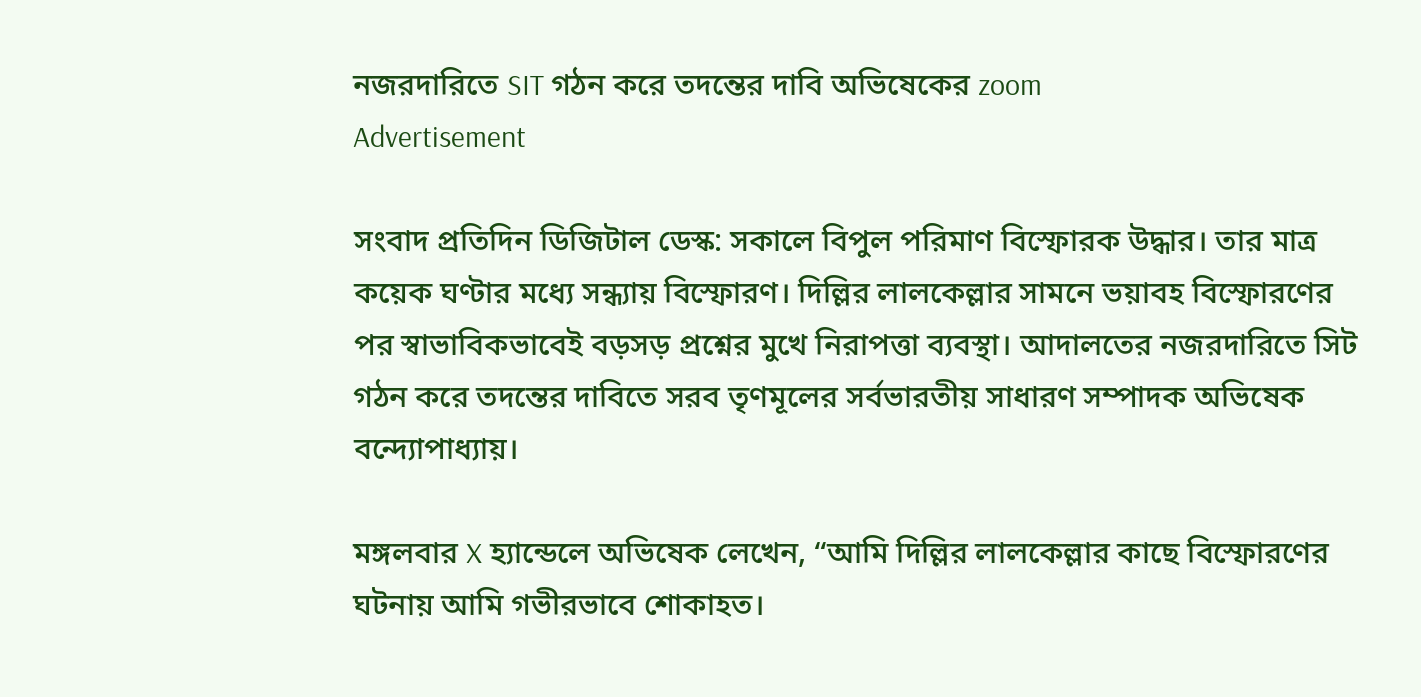নজরদারিতে SIT গঠন করে তদন্তের দাবি অভিষেকের zoom
Advertisement

সংবাদ প্রতিদিন ডিজিটাল ডেস্ক: সকালে বিপুল পরিমাণ বিস্ফোরক উদ্ধার। তার মাত্র কয়েক ঘণ্টার মধ্যে সন্ধ্যায় বিস্ফোরণ। দিল্লির লালকেল্লার সামনে ভয়াবহ বিস্ফোরণের পর স্বাভাবিকভাবেই বড়সড় প্রশ্নের মুখে নিরাপত্তা ব্যবস্থা। আদালতের নজরদারিতে সিট গঠন করে তদন্তের দাবিতে সরব তৃণমূলের সর্বভারতীয় সাধারণ সম্পাদক অভিষেক বন্দ্যোপাধ্যায়।

মঙ্গলবার X হ্যান্ডেলে অভিষেক লেখেন, “আমি দিল্লির লালকেল্লার কাছে বিস্ফোরণের ঘটনায় আমি গভীরভাবে শোকাহত।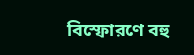বিস্ফোরণে বহু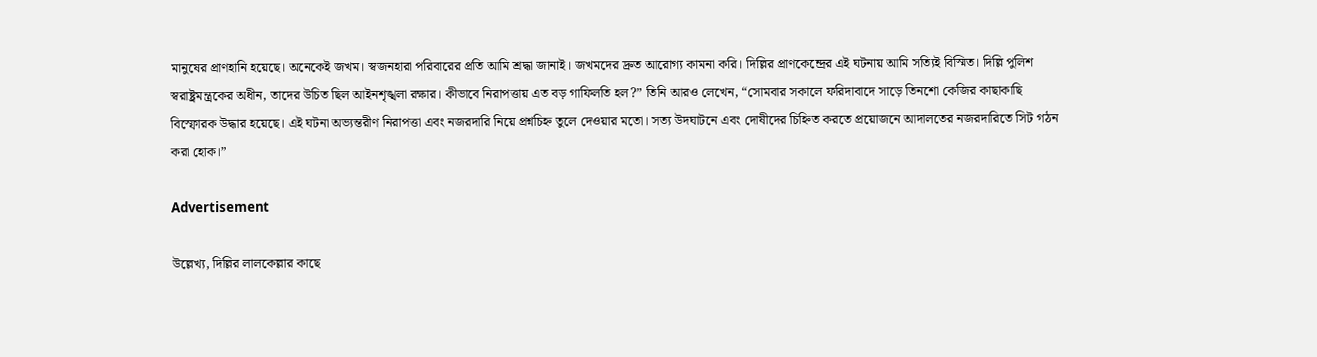মানুষের প্রাণহানি হয়েছে। অনেকেই জখম। স্বজনহারা পরিবারের প্রতি আমি শ্রদ্ধা জানাই। জখমদের দ্রুত আরোগ্য কামনা করি। দিল্লির প্রাণকেন্দ্রের এই ঘটনায় আমি সত্যিই বিস্মিত। দিল্লি পুলিশ স্বরাষ্ট্রমন্ত্রকের অধীন, তাদের উচিত ছিল আইনশৃঙ্খলা রক্ষার। কীভাবে নিরাপত্তায় এত বড় গাফিলতি হল?” তিনি আরও লেখেন, “সোমবার সকালে ফরিদাবাদে সাড়ে তিনশো কেজির কাছাকাছি বিস্ফোরক উদ্ধার হয়েছে। এই ঘটনা অভ্যন্তরীণ নিরাপত্তা এবং নজরদারি নিয়ে প্রশ্নচিহ্ন তুলে দেওয়ার মতো। সত্য উদঘাটনে এবং দোষীদের চিহ্নিত করতে প্রয়োজনে আদালতের নজরদারিতে সিট গঠন করা হোক।”

Advertisement

উল্লেখ্য, দিল্লির লালকেল্লার কাছে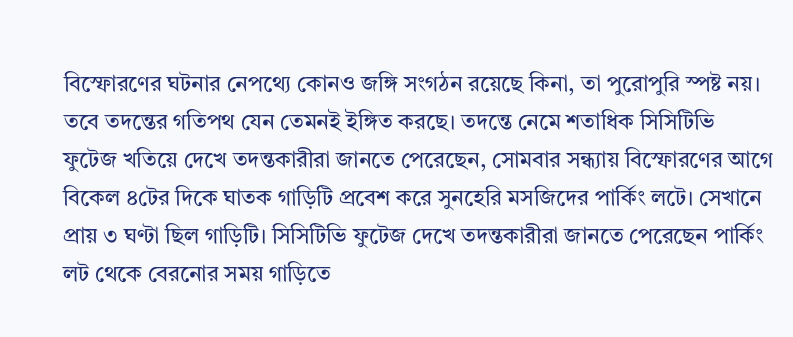বিস্ফোরণের ঘটনার নেপথ্যে কোনও জঙ্গি সংগঠন রয়েছে কিনা, তা পুরোপুরি স্পষ্ট নয়। তবে তদন্তের গতিপথ যেন তেমনই ইঙ্গিত করছে। তদন্তে নেমে শতাধিক সিসিটিভি ফুটেজ খতিয়ে দেখে তদন্তকারীরা জানতে পেরেছেন, সোমবার সন্ধ্যায় বিস্ফোরণের আগে বিকেল ৪টের দিকে ঘাতক গাড়িটি প্রবেশ করে সুনহেরি মসজিদের পার্কিং লটে। সেখানে প্রায় ৩ ঘণ্টা ছিল গাড়িটি। সিসিটিভি ফুটেজ দেখে তদন্তকারীরা জানতে পেরেছেন পার্কিং লট থেকে বেরনোর সময় গাড়িতে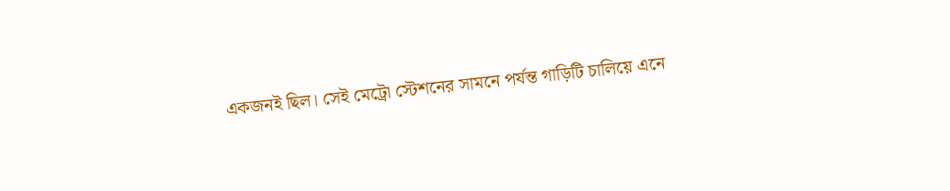একজনই ছিল। সেই মেট্রো স্টেশনের সামনে পর্যন্ত গাড়িটি চালিয়ে এনে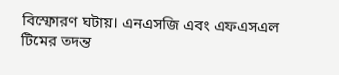বিস্ফোরণ ঘটায়। এনএসজি এবং এফএসএল টিমের তদন্ত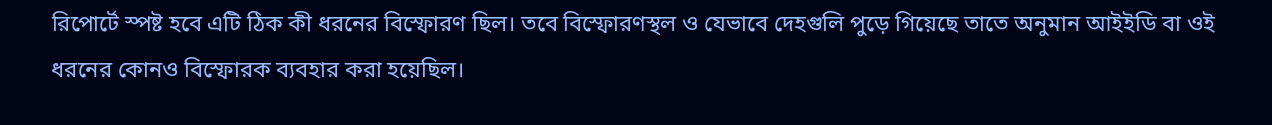রিপোর্টে স্পষ্ট হবে এটি ঠিক কী ধরনের বিস্ফোরণ ছিল। তবে বিস্ফোরণস্থল ও যেভাবে দেহগুলি পুড়ে গিয়েছে তাতে অনুমান আইইডি বা ওই ধরনের কোনও বিস্ফোরক ব্যবহার করা হয়েছিল।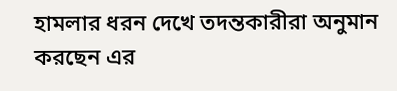হামলার ধরন দেখে তদন্তকারীরা অনুমান করছেন এর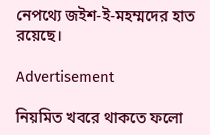নেপথ্যে জইশ-ই-মহম্মদের হাত রয়েছে।

Advertisement

নিয়মিত খবরে থাকতে ফলো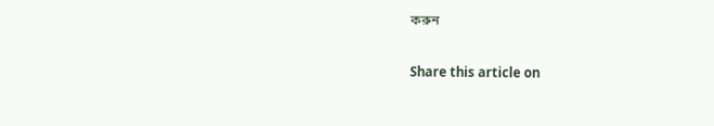করুন

Share this article on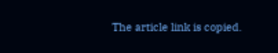The article link is copied.